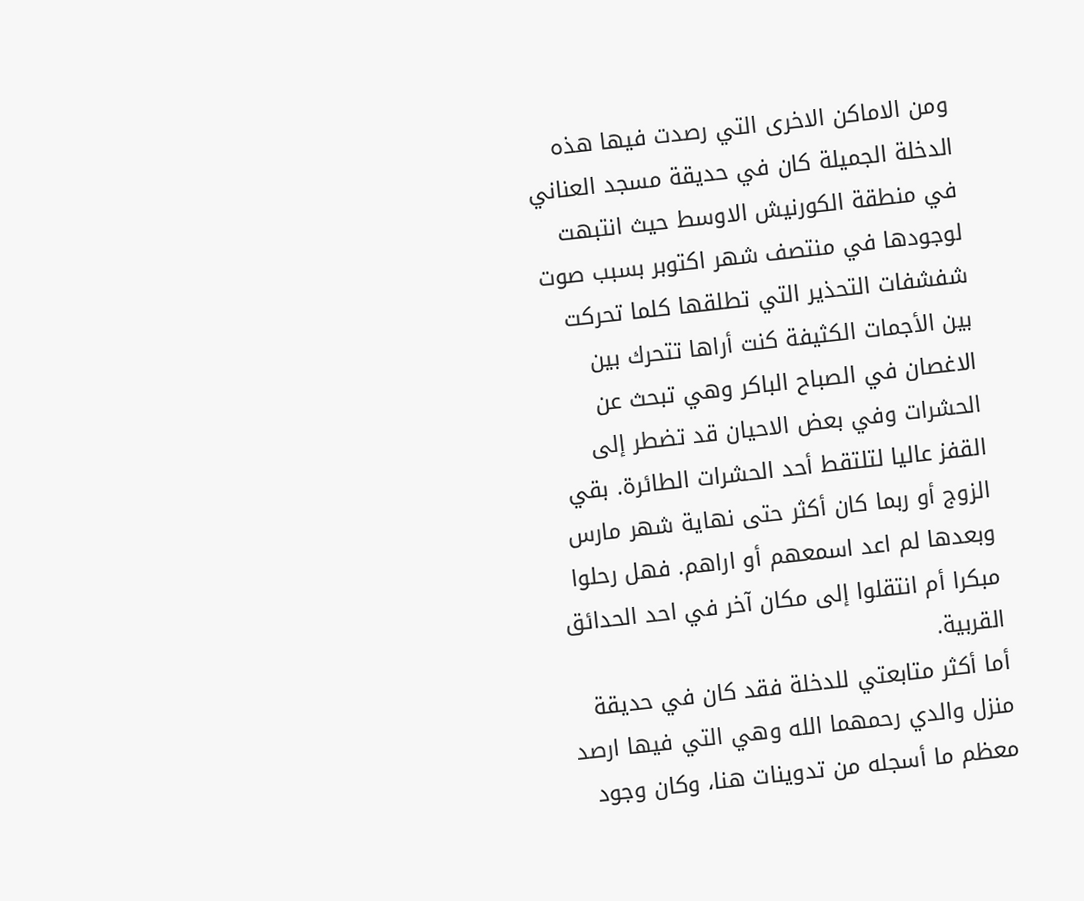ومن الاماكن الاخرى التي رصدت فيها هذه الدخلة الجميلة كان في حديقة مسجد العناني في منطقة الكورنيش الاوسط حيث انتبهت لوجودها في منتصف شهر اكتوبر بسبب صوت شفشفات التحذير التي تطلقها كلما تحركت بين الأجمات الكثيفة كنت أراها تتحرك بين الاغصان في الصباح الباكر وهي تبحث عن الحشرات وفي بعض الاحيان قد تضطر إلى القفز عاليا لتلتقط أحد الحشرات الطائرة. بقي الزوج أو ربما كان أكثر حتى نهاية شهر مارس وبعدها لم اعد اسمعهم أو اراهم. فهل رحلوا مبكرا أم انتقلوا إلى مكان آخر في احد الحدائق القربية.
أما أكثر متابعتي للدخلة فقد كان في حديقة منزل والدي رحمهما الله وهي التي فيها ارصد معظم ما أسجله من تدوينات هنا، وكان وجود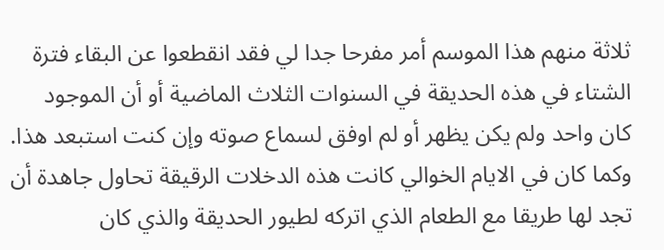ثلاثة منهم هذا الموسم أمر مفرحا جدا لي فقد انقطعوا عن البقاء فترة الشتاء في هذه الحديقة في السنوات الثلاث الماضية أو أن الموجود كان واحد ولم يكن يظهر أو لم اوفق لسماع صوته وإن كنت استبعد هذا. وكما كان في الايام الخوالي كانت هذه الدخلات الرقيقة تحاول جاهدة أن تجد لها طريقا مع الطعام الذي اتركه لطيور الحديقة والذي كان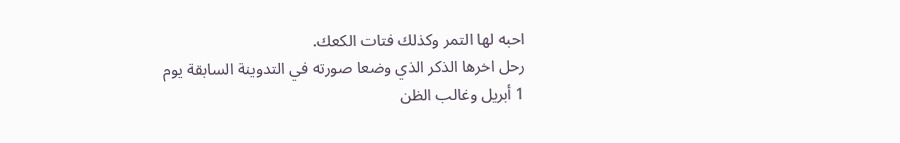احبه لها التمر وكذلك فتات الكعك.
رحل اخرها الذكر الذي وضعا صورته في التدوينة السابقة يوم 1 أبريل وغالب الظن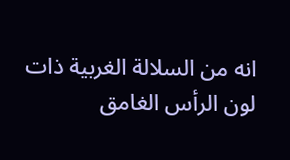انه من السلالة الغربية ذات لون الرأس الغامق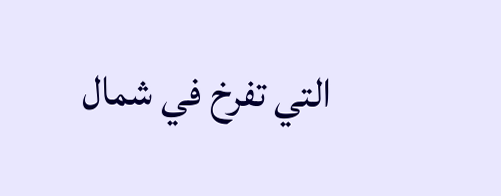التي تفرخ في شمال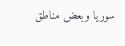سوريا وبعض مناطق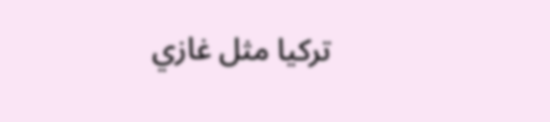تركيا مثل غازي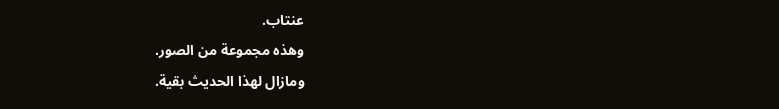عنتاب.
وهذه مجموعة من الصور.
ومازال لهذا الحديث بقية.